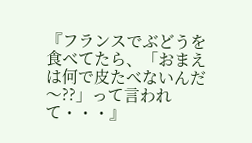『フランスでぶどうを食べてたら、「おまえは何で皮たべないんだ〜??」って言われて・・・』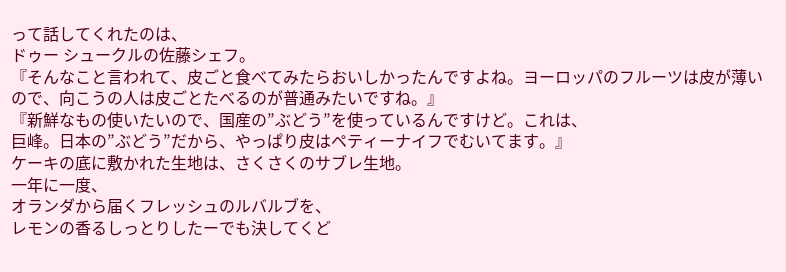って話してくれたのは、
ドゥー シュークルの佐藤シェフ。
『そんなこと言われて、皮ごと食べてみたらおいしかったんですよね。ヨーロッパのフルーツは皮が薄いので、向こうの人は皮ごとたべるのが普通みたいですね。』
『新鮮なもの使いたいので、国産の”ぶどう”を使っているんですけど。これは、
巨峰。日本の”ぶどう”だから、やっぱり皮はペティーナイフでむいてます。』
ケーキの底に敷かれた生地は、さくさくのサブレ生地。
一年に一度、
オランダから届くフレッシュのルバルブを、
レモンの香るしっとりしたーでも決してくど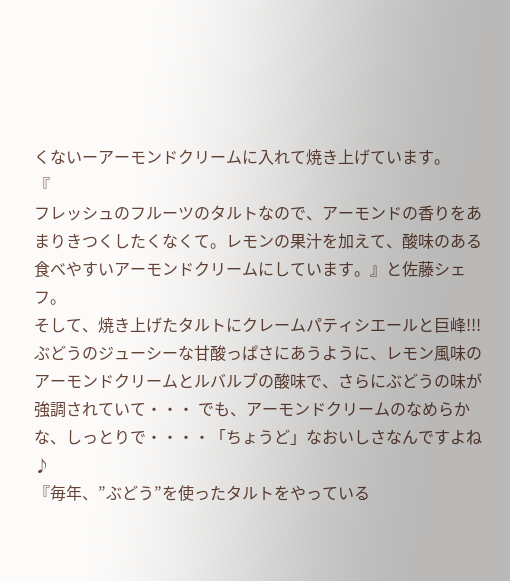くないーアーモンドクリームに入れて焼き上げています。
『
フレッシュのフルーツのタルトなので、アーモンドの香りをあまりきつくしたくなくて。レモンの果汁を加えて、酸味のある食べやすいアーモンドクリームにしています。』と佐藤シェフ。
そして、焼き上げたタルトにクレームパティシエールと巨峰!!!
ぶどうのジューシーな甘酸っぱさにあうように、レモン風味のアーモンドクリームとルバルブの酸味で、さらにぶどうの味が強調されていて・・・ でも、アーモンドクリームのなめらかな、しっとりで・・・・「ちょうど」なおいしさなんですよね♪
『毎年、”ぶどう”を使ったタルトをやっている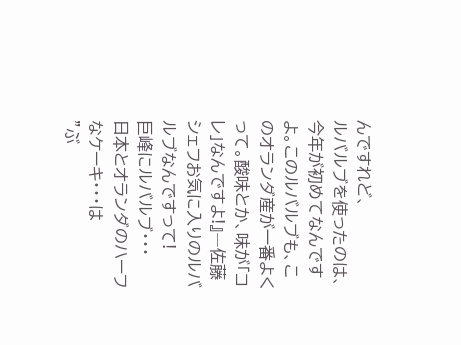んですれど、
ルバルブを使ったのは、今年が初めてなんですよ。このルバルブも、このオランダ産が一番よくって。酸味とか、味が「コレ」なんですよ!』―佐藤シェフお気に入りのルバルブなんですって!
巨峰にルバルブ・・・
日本とオランダのハーフなケーキ・・・は
”ぶ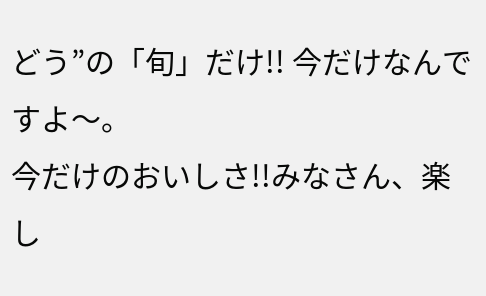どう”の「旬」だけ!! 今だけなんですよ〜。
今だけのおいしさ!!みなさん、楽し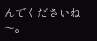んでくださいね〜。